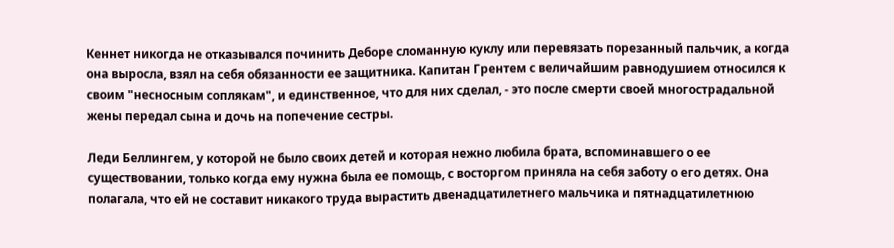Кеннет никогда не отказывался починить Деборе сломанную куклу или перевязать порезанный пальчик, а когда она выросла, взял на себя обязанности ее защитника. Капитан Грентем с величайшим равнодушием относился к своим "несносным соплякам", и единственное, что для них сделал, - это после смерти своей многострадальной жены передал сына и дочь на попечение сестры.

Леди Беллингем, у которой не было своих детей и которая нежно любила брата, вспоминавшего о ее существовании, только когда ему нужна была ее помощь, с восторгом приняла на себя заботу о его детях. Она полагала, что ей не составит никакого труда вырастить двенадцатилетнего мальчика и пятнадцатилетнюю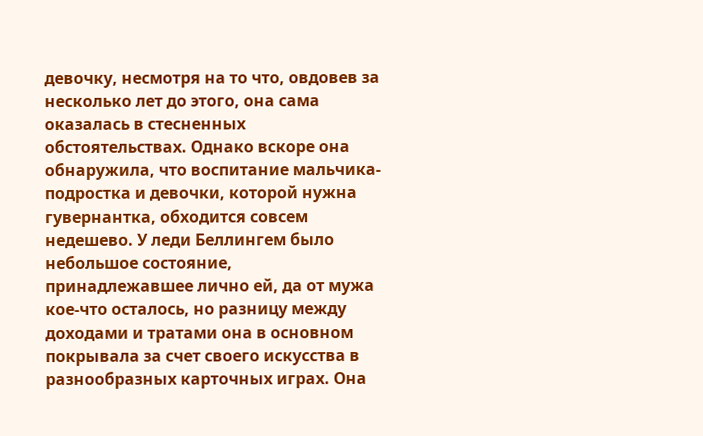девочку, несмотря на то что, овдовев за несколько лет до этого, она сама оказалась в стесненных обстоятельствах. Однако вскоре она обнаружила, что воспитание мальчика-подростка и девочки, которой нужна гувернантка, обходится совсем недешево. У леди Беллингем было небольшое состояние, принадлежавшее лично ей, да от мужа кое-что осталось, но разницу между доходами и тратами она в основном покрывала за счет своего искусства в разнообразных карточных играх. Она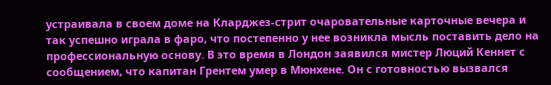устраивала в своем доме на Кларджез-стрит очаровательные карточные вечера и так успешно играла в фаро, что постепенно у нее возникла мысль поставить дело на профессиональную основу. В это время в Лондон заявился мистер Люций Кеннет с сообщением, что капитан Грентем умер в Мюнхене. Он с готовностью вызвался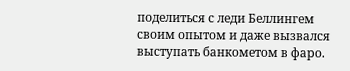поделиться с леди Беллингем своим опытом и даже вызвался выступать банкометом в фаро.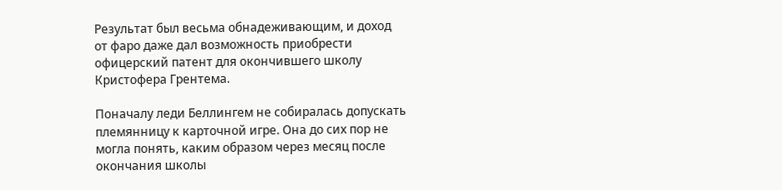Результат был весьма обнадеживающим, и доход от фаро даже дал возможность приобрести офицерский патент для окончившего школу Кристофера Грентема.

Поначалу леди Беллингем не собиралась допускать племянницу к карточной игре. Она до сих пор не могла понять, каким образом через месяц после окончания школы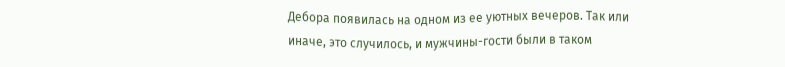Дебора появилась на одном из ее уютных вечеров. Так или иначе, это случилось, и мужчины-гости были в таком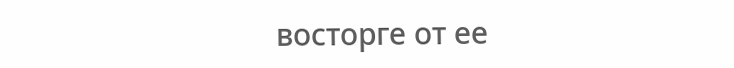восторге от ее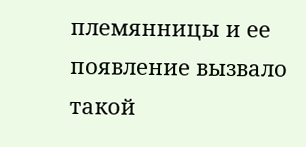племянницы и ее появление вызвало такой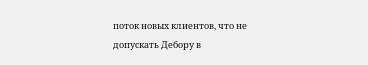поток новых клиентов, что не допускать Дебору в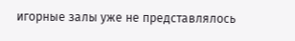игорные залы уже не представлялось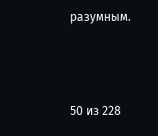разумным.



50 из 228